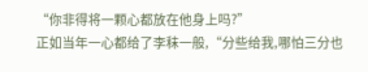“你非得将一颗心都放在他身上吗?”
正如当年一心都给了李秣一般,“分些给我,哪怕三分也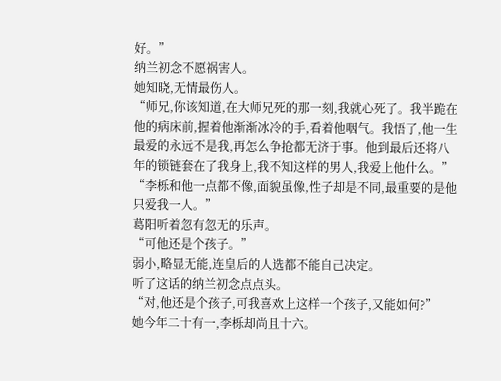好。”
纳兰初念不愿祸害人。
她知晓,无情最伤人。
“师兄,你该知道,在大师兄死的那一刻,我就心死了。我半跪在他的病床前,握着他渐渐冰冷的手,看着他咽气。我悟了,他一生最爱的永远不是我,再怎么争抢都无济于事。他到最后还将八年的锁链套在了我身上,我不知这样的男人,我爱上他什么。”
“李栎和他一点都不像,面貌虽像,性子却是不同,最重要的是他只爱我一人。”
葛阳听着忽有忽无的乐声。
“可他还是个孩子。”
弱小,略显无能,连皇后的人选都不能自己决定。
听了这话的纳兰初念点点头。
“对,他还是个孩子,可我喜欢上这样一个孩子,又能如何?”
她今年二十有一,李栎却尚且十六。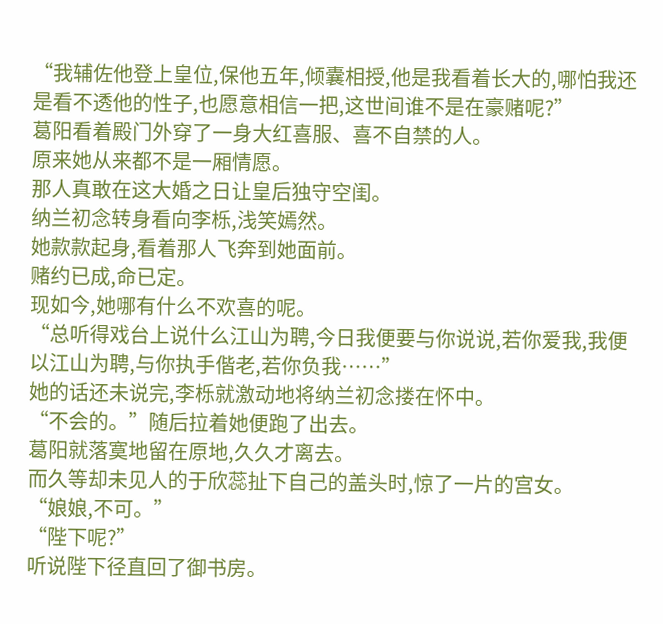“我辅佐他登上皇位,保他五年,倾囊相授,他是我看着长大的,哪怕我还是看不透他的性子,也愿意相信一把,这世间谁不是在豪赌呢?”
葛阳看着殿门外穿了一身大红喜服、喜不自禁的人。
原来她从来都不是一厢情愿。
那人真敢在这大婚之日让皇后独守空闺。
纳兰初念转身看向李栎,浅笑嫣然。
她款款起身,看着那人飞奔到她面前。
赌约已成,命已定。
现如今,她哪有什么不欢喜的呢。
“总听得戏台上说什么江山为聘,今日我便要与你说说,若你爱我,我便以江山为聘,与你执手偕老,若你负我……”
她的话还未说完,李栎就激动地将纳兰初念搂在怀中。
“不会的。”随后拉着她便跑了出去。
葛阳就落寞地留在原地,久久才离去。
而久等却未见人的于欣蕊扯下自己的盖头时,惊了一片的宫女。
“娘娘,不可。”
“陛下呢?”
听说陛下径直回了御书房。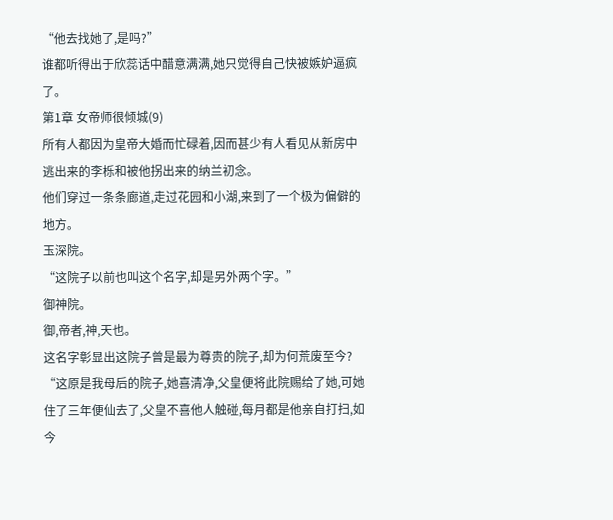“他去找她了,是吗?”
谁都听得出于欣蕊话中醋意满满,她只觉得自己快被嫉妒逼疯了。
第1章 女帝师很倾城(9)
所有人都因为皇帝大婚而忙碌着,因而甚少有人看见从新房中逃出来的李栎和被他拐出来的纳兰初念。
他们穿过一条条廊道,走过花园和小湖,来到了一个极为偏僻的地方。
玉深院。
“这院子以前也叫这个名字,却是另外两个字。”
御神院。
御,帝者,神,天也。
这名字彰显出这院子曾是最为尊贵的院子,却为何荒废至今?
“这原是我母后的院子,她喜清净,父皇便将此院赐给了她,可她住了三年便仙去了,父皇不喜他人触碰,每月都是他亲自打扫,如今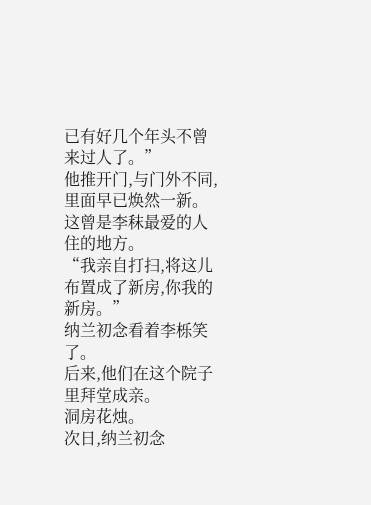已有好几个年头不曾来过人了。”
他推开门,与门外不同,里面早已焕然一新。
这曾是李秣最爱的人住的地方。
“我亲自打扫,将这儿布置成了新房,你我的新房。”
纳兰初念看着李栎笑了。
后来,他们在这个院子里拜堂成亲。
洞房花烛。
次日,纳兰初念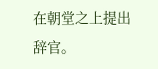在朝堂之上提出辞官。